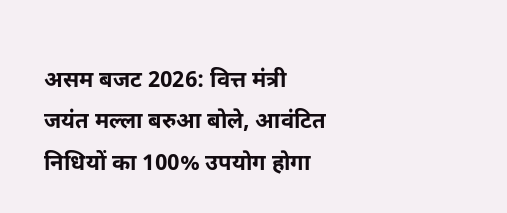असम बजट 2026: वित्त मंत्री जयंत मल्ला बरुआ बोले, आवंटित निधियों का 100% उपयोग होगा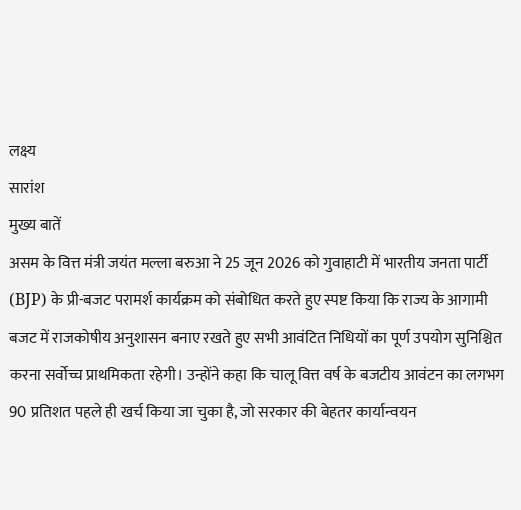लक्ष्य
सारांश
मुख्य बातें
असम के वित्त मंत्री जयंत मल्ला बरुआ ने 25 जून 2026 को गुवाहाटी में भारतीय जनता पार्टी (BJP) के प्री-बजट परामर्श कार्यक्रम को संबोधित करते हुए स्पष्ट किया कि राज्य के आगामी बजट में राजकोषीय अनुशासन बनाए रखते हुए सभी आवंटित निधियों का पूर्ण उपयोग सुनिश्चित करना सर्वोच्च प्राथमिकता रहेगी। उन्होंने कहा कि चालू वित्त वर्ष के बजटीय आवंटन का लगभग 90 प्रतिशत पहले ही खर्च किया जा चुका है, जो सरकार की बेहतर कार्यान्वयन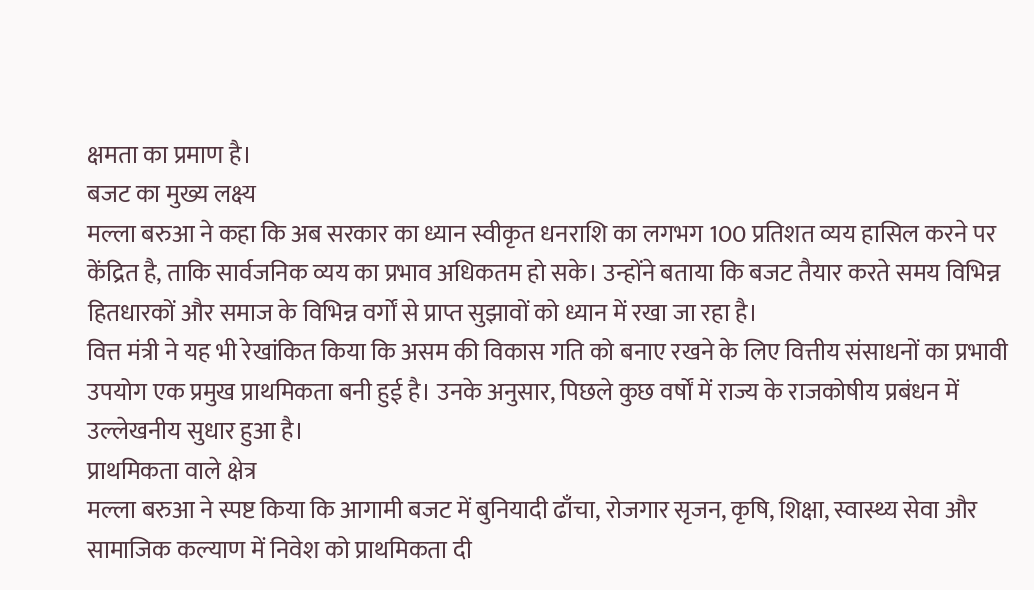क्षमता का प्रमाण है।
बजट का मुख्य लक्ष्य
मल्ला बरुआ ने कहा कि अब सरकार का ध्यान स्वीकृत धनराशि का लगभग 100 प्रतिशत व्यय हासिल करने पर केंद्रित है, ताकि सार्वजनिक व्यय का प्रभाव अधिकतम हो सके। उन्होंने बताया कि बजट तैयार करते समय विभिन्न हितधारकों और समाज के विभिन्न वर्गों से प्राप्त सुझावों को ध्यान में रखा जा रहा है।
वित्त मंत्री ने यह भी रेखांकित किया कि असम की विकास गति को बनाए रखने के लिए वित्तीय संसाधनों का प्रभावी उपयोग एक प्रमुख प्राथमिकता बनी हुई है। उनके अनुसार, पिछले कुछ वर्षों में राज्य के राजकोषीय प्रबंधन में उल्लेखनीय सुधार हुआ है।
प्राथमिकता वाले क्षेत्र
मल्ला बरुआ ने स्पष्ट किया कि आगामी बजट में बुनियादी ढाँचा, रोजगार सृजन, कृषि, शिक्षा, स्वास्थ्य सेवा और सामाजिक कल्याण में निवेश को प्राथमिकता दी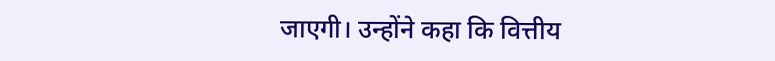जाएगी। उन्होंने कहा कि वित्तीय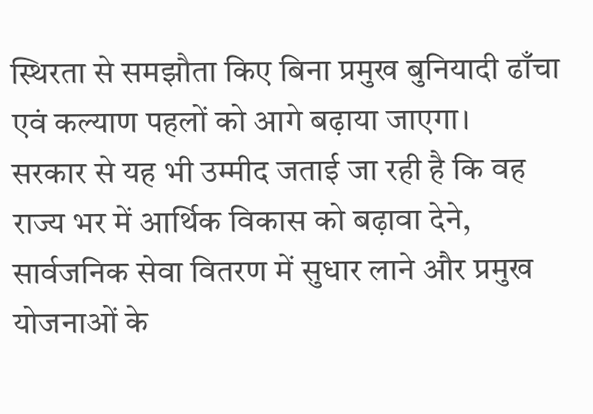स्थिरता से समझौता किए बिना प्रमुख बुनियादी ढाँचा एवं कल्याण पहलों को आगे बढ़ाया जाएगा।
सरकार से यह भी उम्मीद जताई जा रही है कि वह राज्य भर में आर्थिक विकास को बढ़ावा देने, सार्वजनिक सेवा वितरण में सुधार लाने और प्रमुख योजनाओं के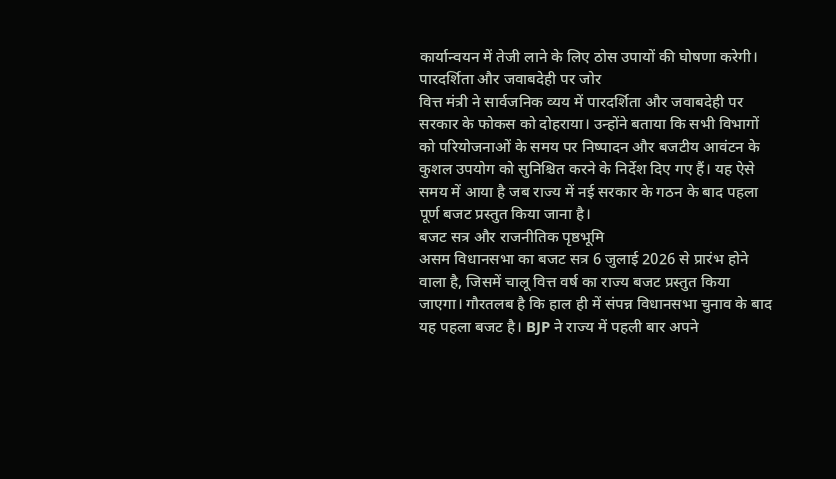कार्यान्वयन में तेजी लाने के लिए ठोस उपायों की घोषणा करेगी।
पारदर्शिता और जवाबदेही पर जोर
वित्त मंत्री ने सार्वजनिक व्यय में पारदर्शिता और जवाबदेही पर सरकार के फोकस को दोहराया। उन्होंने बताया कि सभी विभागों को परियोजनाओं के समय पर निष्पादन और बजटीय आवंटन के कुशल उपयोग को सुनिश्चित करने के निर्देश दिए गए हैं। यह ऐसे समय में आया है जब राज्य में नई सरकार के गठन के बाद पहला पूर्ण बजट प्रस्तुत किया जाना है।
बजट सत्र और राजनीतिक पृष्ठभूमि
असम विधानसभा का बजट सत्र 6 जुलाई 2026 से प्रारंभ होने वाला है, जिसमें चालू वित्त वर्ष का राज्य बजट प्रस्तुत किया जाएगा। गौरतलब है कि हाल ही में संपन्न विधानसभा चुनाव के बाद यह पहला बजट है। BJP ने राज्य में पहली बार अपने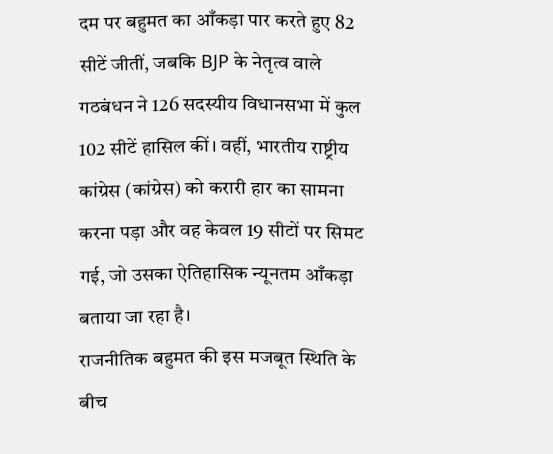दम पर बहुमत का आँकड़ा पार करते हुए 82 सीटें जीतीं, जबकि BJP के नेतृत्व वाले गठबंधन ने 126 सदस्यीय विधानसभा में कुल 102 सीटें हासिल कीं। वहीं, भारतीय राष्ट्रीय कांग्रेस (कांग्रेस) को करारी हार का सामना करना पड़ा और वह केवल 19 सीटों पर सिमट गई, जो उसका ऐतिहासिक न्यूनतम आँकड़ा बताया जा रहा है।
राजनीतिक बहुमत की इस मजबूत स्थिति के बीच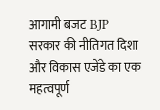आगामी बजट BJP सरकार की नीतिगत दिशा और विकास एजेंडे का एक महत्वपूर्ण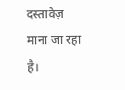दस्तावेज़ माना जा रहा है।